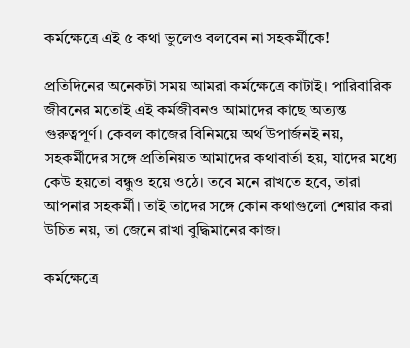কর্মক্ষেত্রে এই ৫ কথা ভুলেও বলবেন না সহকর্মীকে!

প্রতিদিনের অনেকটা সময় আমরা কর্মক্ষেত্রে কাটাই। পারিবারিক জীবনের মতোই এই কর্মজীবনও আমাদের কাছে অত্যন্ত গুরুত্বপূর্ণ। কেবল কাজের বিনিময়ে অর্থ উপার্জনই নয়, সহকর্মীদের সঙ্গে প্রতিনিয়ত আমাদের কথাবার্তা হয়, যাদের মধ্যে কেউ হয়তো বন্ধুও হয়ে ওঠে। তবে মনে রাখতে হবে, তারা আপনার সহকর্মী। তাই তাদের সঙ্গে কোন কথাগুলো শেয়ার করা উচিত নয়, তা জেনে রাখা বুদ্ধিমানের কাজ।

কর্মক্ষেত্রে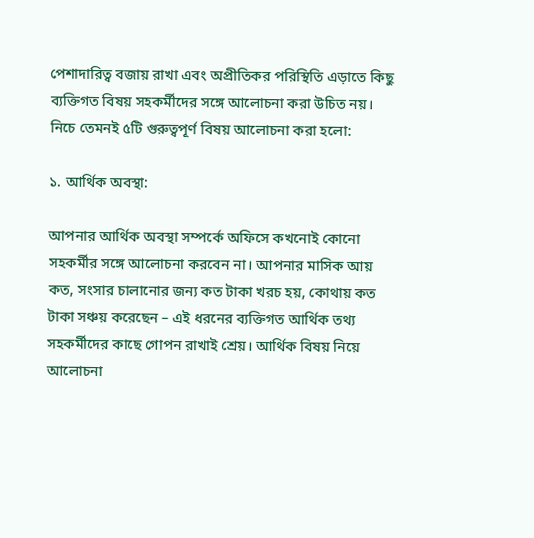পেশাদারিত্ব বজায় রাখা এবং অপ্রীতিকর পরিস্থিতি এড়াতে কিছু ব্যক্তিগত বিষয় সহকর্মীদের সঙ্গে আলোচনা করা উচিত নয়। নিচে তেমনই ৫টি গুরুত্বপূর্ণ বিষয় আলোচনা করা হলো:

১. আর্থিক অবস্থা:

আপনার আর্থিক অবস্থা সম্পর্কে অফিসে কখনোই কোনো সহকর্মীর সঙ্গে আলোচনা করবেন না। আপনার মাসিক আয় কত, সংসার চালানোর জন্য কত টাকা খরচ হয়, কোথায় কত টাকা সঞ্চয় করেছেন – এই ধরনের ব্যক্তিগত আর্থিক তথ্য সহকর্মীদের কাছে গোপন রাখাই শ্রেয়। আর্থিক বিষয় নিয়ে আলোচনা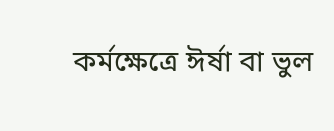কর্মক্ষেত্রে ঈর্ষা বা ভুল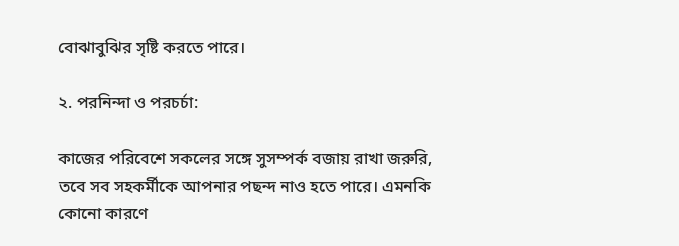বোঝাবুঝির সৃষ্টি করতে পারে।

২. পরনিন্দা ও পরচর্চা:

কাজের পরিবেশে সকলের সঙ্গে সুসম্পর্ক বজায় রাখা জরুরি, তবে সব সহকর্মীকে আপনার পছন্দ নাও হতে পারে। এমনকি কোনো কারণে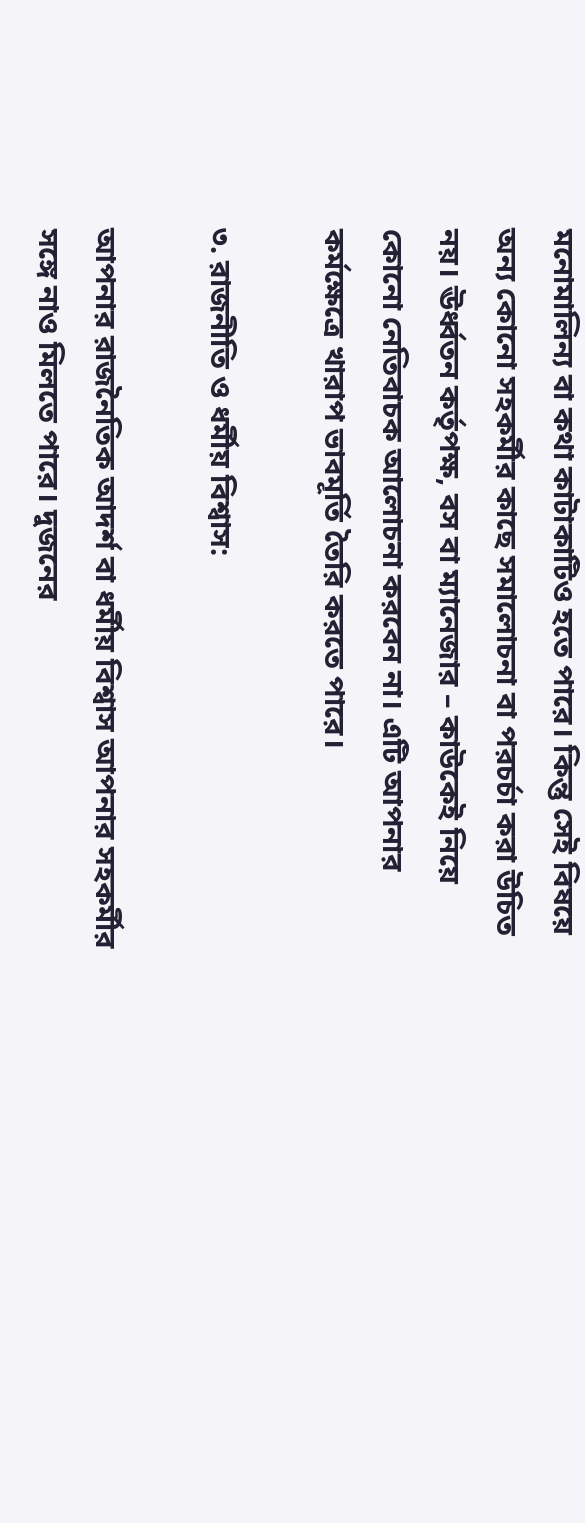মনোমালিন্য বা কথা কাটাকাটিও হতে পারে। কিন্তু সেই বিষয়ে অন্য কোনো সহকর্মীর কাছে সমালোচনা বা পরচর্চা করা উচিত নয়। ঊর্ধ্বতন কর্তৃপক্ষ, বস বা ম্যানেজার – কাউকেই নিয়ে কোনো নেতিবাচক আলোচনা করবেন না। এটি আপনার কর্মক্ষেত্রে খারাপ ভাবমূর্তি তৈরি করতে পারে।

৩. রাজনীতি ও ধর্মীয় বিশ্বাস:

আপনার রাজনৈতিক আদর্শ বা ধর্মীয় বিশ্বাস আপনার সহকর্মীর সঙ্গে নাও মিলতে পারে। দুজনের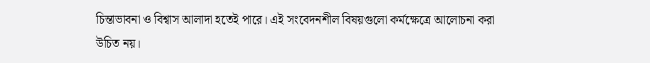চিন্তাভাবনা ও বিশ্বাস আলাদা হতেই পারে। এই সংবেদনশীল বিষয়গুলো কর্মক্ষেত্রে আলোচনা করা উচিত নয়।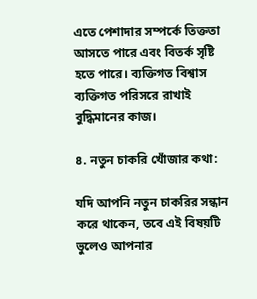এতে পেশাদার সম্পর্কে তিক্ততা আসতে পারে এবং বিতর্ক সৃষ্টি হতে পারে। ব্যক্তিগত বিশ্বাস ব্যক্তিগত পরিসরে রাখাই বুদ্ধিমানের কাজ।

৪. নতুন চাকরি খোঁজার কথা:

যদি আপনি নতুন চাকরির সন্ধান করে থাকেন, তবে এই বিষয়টি ভুলেও আপনার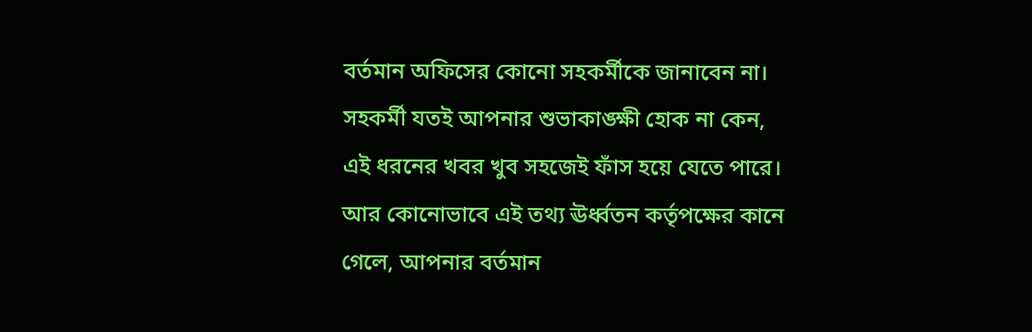বর্তমান অফিসের কোনো সহকর্মীকে জানাবেন না। সহকর্মী যতই আপনার শুভাকাঙ্ক্ষী হোক না কেন, এই ধরনের খবর খুব সহজেই ফাঁস হয়ে যেতে পারে। আর কোনোভাবে এই তথ্য ঊর্ধ্বতন কর্তৃপক্ষের কানে গেলে, আপনার বর্তমান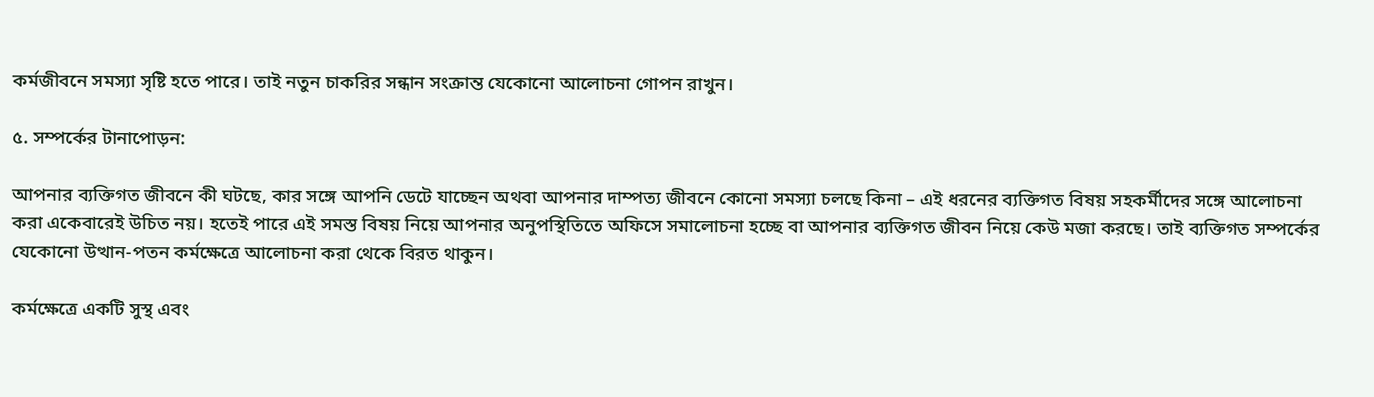কর্মজীবনে সমস্যা সৃষ্টি হতে পারে। তাই নতুন চাকরির সন্ধান সংক্রান্ত যেকোনো আলোচনা গোপন রাখুন।

৫. সম্পর্কের টানাপোড়ন:

আপনার ব্যক্তিগত জীবনে কী ঘটছে, কার সঙ্গে আপনি ডেটে যাচ্ছেন অথবা আপনার দাম্পত্য জীবনে কোনো সমস্যা চলছে কিনা – এই ধরনের ব্যক্তিগত বিষয় সহকর্মীদের সঙ্গে আলোচনা করা একেবারেই উচিত নয়। হতেই পারে এই সমস্ত বিষয় নিয়ে আপনার অনুপস্থিতিতে অফিসে সমালোচনা হচ্ছে বা আপনার ব্যক্তিগত জীবন নিয়ে কেউ মজা করছে। তাই ব্যক্তিগত সম্পর্কের যেকোনো উত্থান-পতন কর্মক্ষেত্রে আলোচনা করা থেকে বিরত থাকুন।

কর্মক্ষেত্রে একটি সুস্থ এবং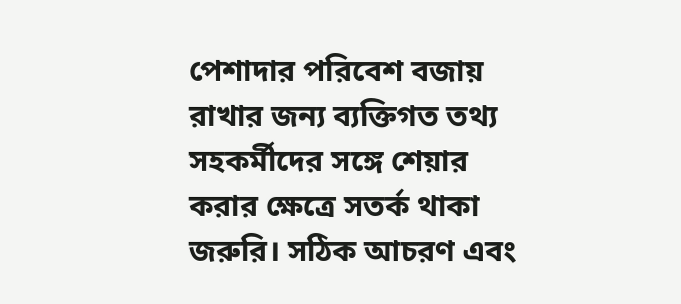পেশাদার পরিবেশ বজায় রাখার জন্য ব্যক্তিগত তথ্য সহকর্মীদের সঙ্গে শেয়ার করার ক্ষেত্রে সতর্ক থাকা জরুরি। সঠিক আচরণ এবং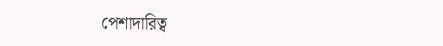পেশাদারিত্ব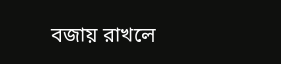বজায় রাখলে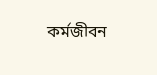কর্মজীবন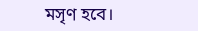মসৃণ হবে।